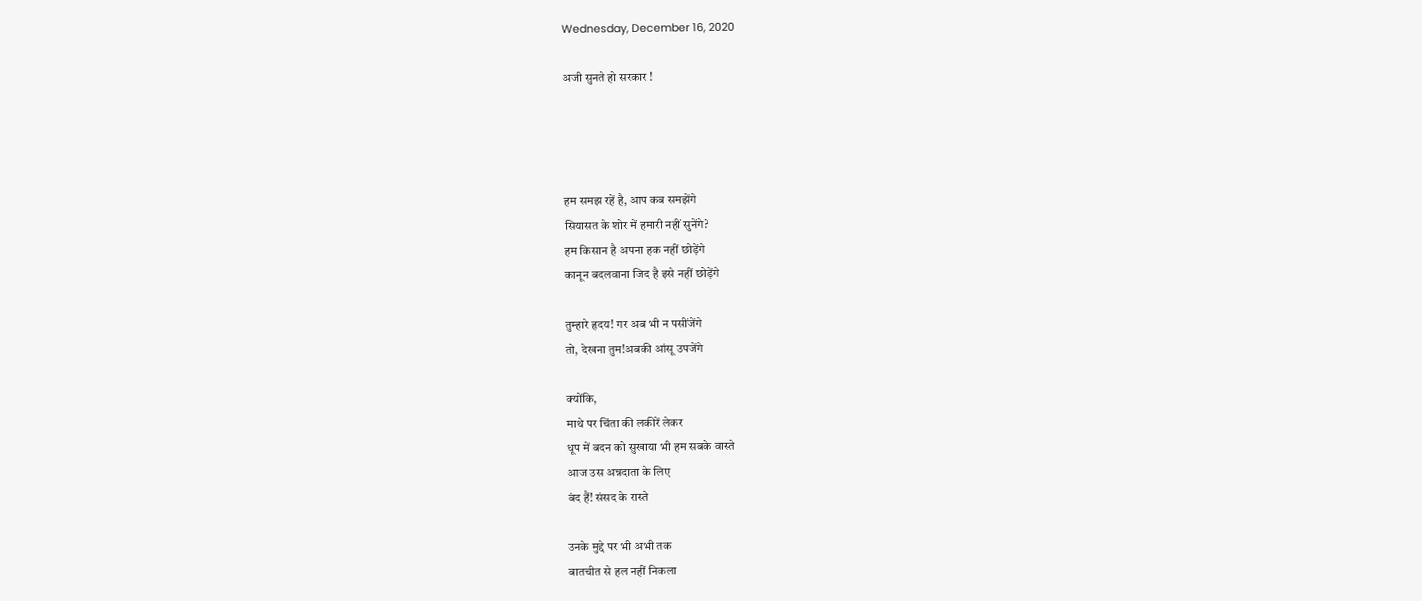Wednesday, December 16, 2020

अजी सुनते हो सरकार !




हम समझ रहें है, आप कब समझेंगे
सियासत के शोर में हमारी नहीं सुनेंगे?
हम किसान है अपना हक नहीं छोड़ेंगे
कानून बदलवाना जिद है इसे नहीं छोड़ेंगे

तुम्हारे हृदय! गर अब भी न पसींजेंगे
तो, देखना तुम!अबकी आंसू उपजेंगे

क्योंकि,
माथे पर चिंता की लकीरें लेकर
धूप में बदन को सुखाया भी हम सबके वास्ते
आज उस अन्नदाता के लिए
बंद हैं! संसद के रास्ते

उनके मुद्दे पर भी अभी तक
बातचीत से हल नहीं निकला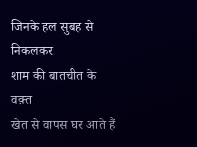जिनके हल सुबह से निकलकर
शाम की बातचीत के वक़्त
खेत से वापस घर आते हैं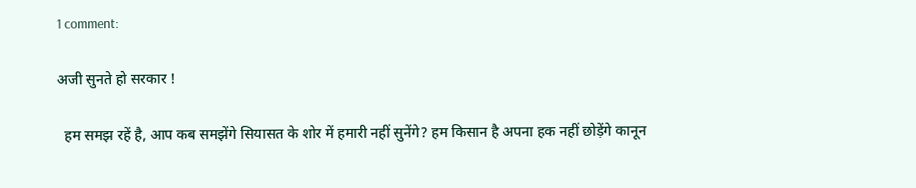1 comment:

अजी सुनते हो सरकार !

  हम समझ रहें है, आप कब समझेंगे सियासत के शोर में हमारी नहीं सुनेंगे? हम किसान है अपना हक नहीं छोड़ेंगे कानून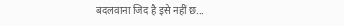बदलवाना जिद है इसे नहीं छ...